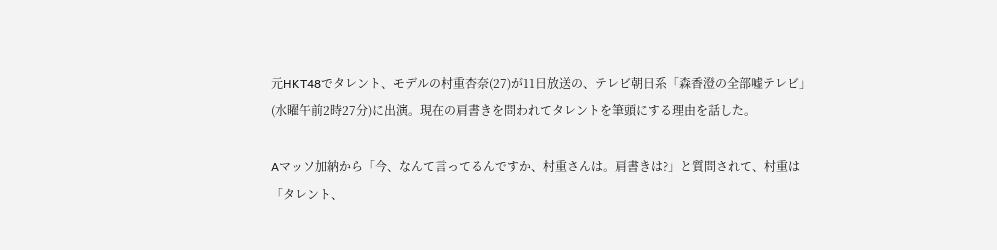元HKT48でタレント、モデルの村重杏奈(27)が11日放送の、テレビ朝日系「森香澄の全部嘘テレビ」(水曜午前2時27分)に出演。現在の肩書きを問われてタレントを筆頭にする理由を話した。

Aマッソ加納から「今、なんて言ってるんですか、村重さんは。肩書きは?」と質問されて、村重は「タレント、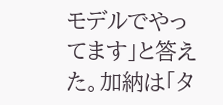モデルでやってます」と答えた。加納は「タ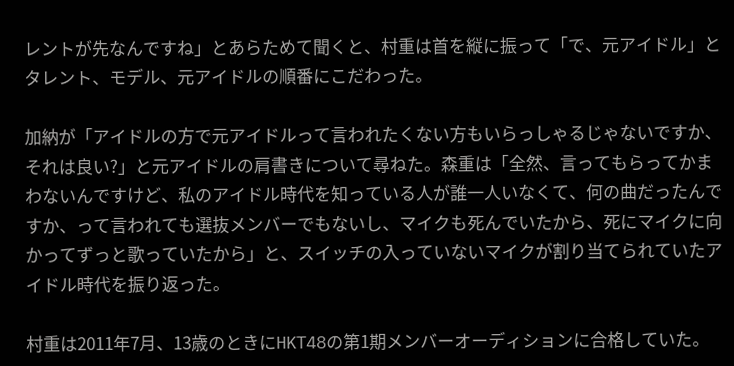レントが先なんですね」とあらためて聞くと、村重は首を縦に振って「で、元アイドル」とタレント、モデル、元アイドルの順番にこだわった。

加納が「アイドルの方で元アイドルって言われたくない方もいらっしゃるじゃないですか、それは良い?」と元アイドルの肩書きについて尋ねた。森重は「全然、言ってもらってかまわないんですけど、私のアイドル時代を知っている人が誰一人いなくて、何の曲だったんですか、って言われても選抜メンバーでもないし、マイクも死んでいたから、死にマイクに向かってずっと歌っていたから」と、スイッチの入っていないマイクが割り当てられていたアイドル時代を振り返った。

村重は2011年7月、13歳のときにHKT48の第1期メンバーオーディションに合格していた。